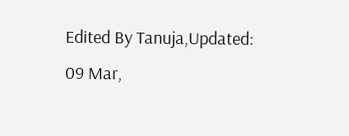Edited By Tanuja,Updated: 09 Mar,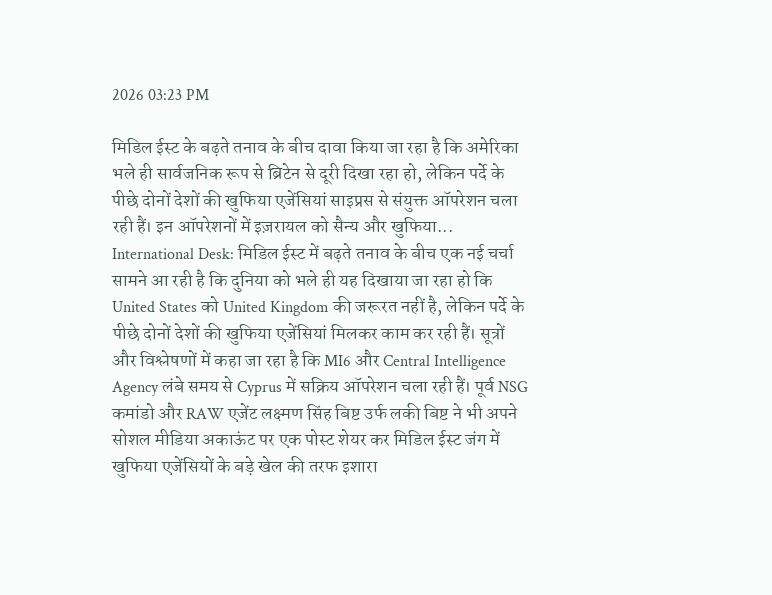2026 03:23 PM

मिडिल ईस्ट के बढ़ते तनाव के बीच दावा किया जा रहा है कि अमेरिका भले ही सार्वजनिक रूप से ब्रिटेन से दूरी दिखा रहा हो, लेकिन पर्दे के पीछे दोनों देशों की खुफिया एजेंसियां साइप्रस से संयुक्त ऑपरेशन चला रही हैं। इन ऑपरेशनों में इज़रायल को सैन्य और खुफिया...
International Desk: मिडिल ईस्ट में बढ़ते तनाव के बीच एक नई चर्चा सामने आ रही है कि दुनिया को भले ही यह दिखाया जा रहा हो कि United States को United Kingdom की जरूरत नहीं है, लेकिन पर्दे के पीछे दोनों देशों की खुफिया एजेंसियां मिलकर काम कर रही हैं। सूत्रों और विश्लेषणों में कहा जा रहा है कि MI6 और Central Intelligence Agency लंबे समय से Cyprus में सक्रिय ऑपरेशन चला रही हैं। पूर्व NSG कमांडो और RAW एजेंट लक्ष्मण सिंह बिष्ट उर्फ लकी बिष्ट ने भी अपने सोशल मीडिया अकाऊंट पर एक पोस्ट शेयर कर मिडिल ईस्ट जंग में खुफिया एजेंसियों के बड़े खेल की तरफ इशारा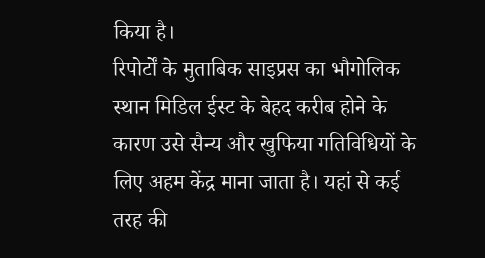किया है।
रिपोर्टों के मुताबिक साइप्रस का भौगोलिक स्थान मिडिल ईस्ट के बेहद करीब होने के कारण उसे सैन्य और खुफिया गतिविधियों के लिए अहम केंद्र माना जाता है। यहां से कई तरह की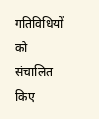गतिविधियों को संचालित किए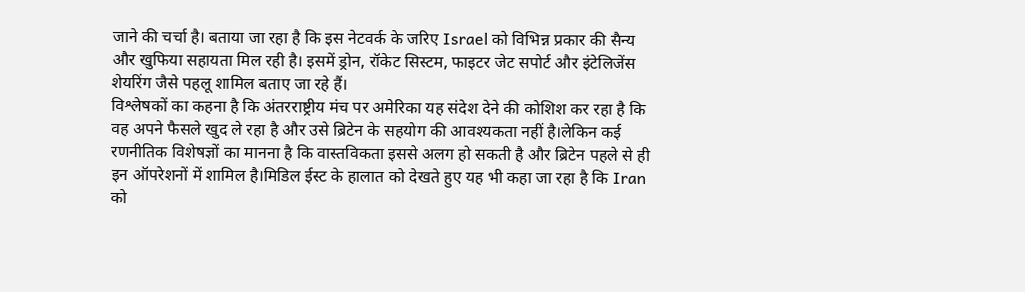जाने की चर्चा है। बताया जा रहा है कि इस नेटवर्क के जरिए Israel को विभिन्न प्रकार की सैन्य और खुफिया सहायता मिल रही है। इसमें ड्रोन, रॉकेट सिस्टम, फाइटर जेट सपोर्ट और इंटेलिजेंस शेयरिंग जैसे पहलू शामिल बताए जा रहे हैं।
विश्लेषकों का कहना है कि अंतरराष्ट्रीय मंच पर अमेरिका यह संदेश देने की कोशिश कर रहा है कि वह अपने फैसले खुद ले रहा है और उसे ब्रिटेन के सहयोग की आवश्यकता नहीं है।लेकिन कई रणनीतिक विशेषज्ञों का मानना है कि वास्तविकता इससे अलग हो सकती है और ब्रिटेन पहले से ही इन ऑपरेशनों में शामिल है।मिडिल ईस्ट के हालात को देखते हुए यह भी कहा जा रहा है कि Iran को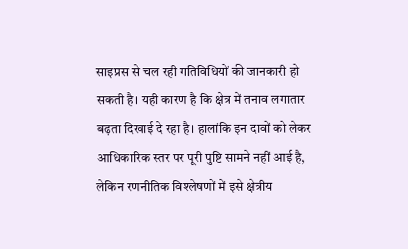साइप्रस से चल रही गतिविधियों की जानकारी हो सकती है। यही कारण है कि क्षेत्र में तनाव लगातार बढ़ता दिखाई दे रहा है। हालांकि इन दावों को लेकर आधिकारिक स्तर पर पूरी पुष्टि सामने नहीं आई है, लेकिन रणनीतिक विश्लेषणों में इसे क्षेत्रीय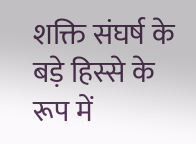शक्ति संघर्ष के बड़े हिस्से के रूप में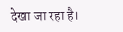देखा जा रहा है।